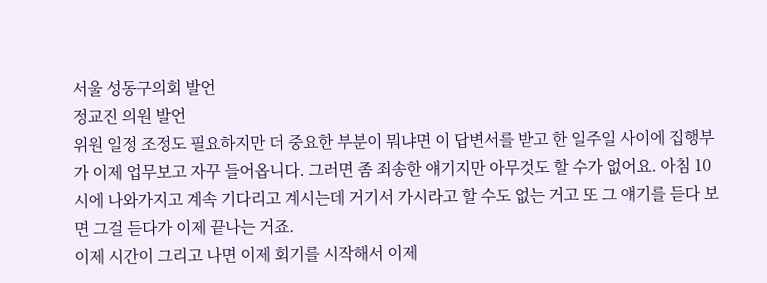서울 성동구의회 발언
정교진 의원 발언
위원 일정 조정도 필요하지만 더 중요한 부분이 뭐냐면 이 답변서를 받고 한 일주일 사이에 집행부가 이제 업무보고 자꾸 들어옵니다. 그러면 좀 죄송한 얘기지만 아무것도 할 수가 없어요. 아침 10시에 나와가지고 계속 기다리고 계시는데 거기서 가시라고 할 수도 없는 거고 또 그 얘기를 듣다 보면 그걸 듣다가 이제 끝나는 거죠.
이제 시간이 그리고 나면 이제 회기를 시작해서 이제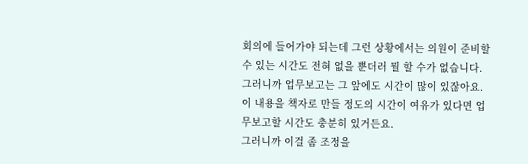회의에 들어가야 되는데 그런 상황에서는 의원이 준비할 수 있는 시간도 전혀 없을 뿐더러 뭘 할 수가 없습니다. 그러니까 업무보고는 그 앞에도 시간이 많이 있잖아요. 이 내용을 책자로 만들 정도의 시간이 여유가 있다면 업무보고할 시간도 충분히 있거든요.
그러니까 이걸 좀 조정을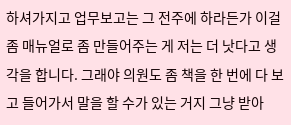하셔가지고 업무보고는 그 전주에 하라든가 이걸 좀 매뉴얼로 좀 만들어주는 게 저는 더 낫다고 생각을 합니다. 그래야 의원도 좀 책을 한 번에 다 보고 들어가서 말을 할 수가 있는 거지 그냥 받아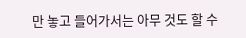만 놓고 들어가서는 아무 것도 할 수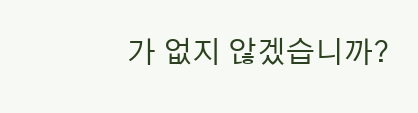가 없지 않겠습니까?